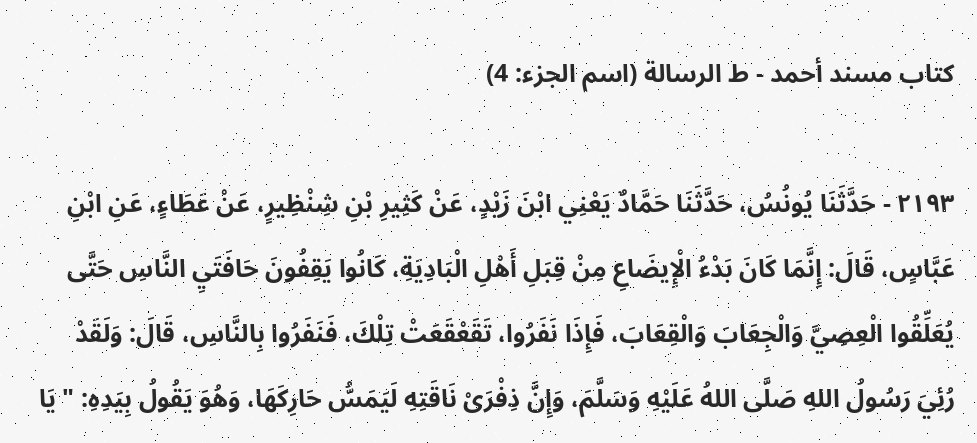كتاب مسند أحمد - ط الرسالة (اسم الجزء: 4)

٢١٩٣ - حَدَّثَنَا يُونُسُ، حَدَّثَنَا حَمَّادٌ يَعْنِي ابْنَ زَيْدٍ، عَنْ كَثِيرِ بْنِ شِنْظِيرٍ، عَنْ عَطَاءٍ، عَنِ ابْنِ عَبَّاسٍ، قَالَ: إِنَّمَا كَانَ بَدْءُ الْإِيضَاعِ مِنْ قِبَلِ أَهْلِ الْبَادِيَةِ، كَانُوا يَقِفُونَ حَافَتَيِ النَّاسِ حَتَّى يُعَلِّقُوا الْعِصِيَّ وَالْجِعَابَ وَالْقِعَابَ، فَإِذَا نَفَرُوا، تَقَعْقَعَتْ تِلْكَ، فَنَفَرُوا بِالنَّاسِ، قَالَ: وَلَقَدْ رُئِيَ رَسُولُ اللهِ صَلَّى اللهُ عَلَيْهِ وَسَلَّمَ، وَإِنَّ ذِفْرَىْ نَاقَتِهِ لَيَمَسُّ حَارِكَهَا، وَهُوَ يَقُولُ بِيَدِهِ: " يَا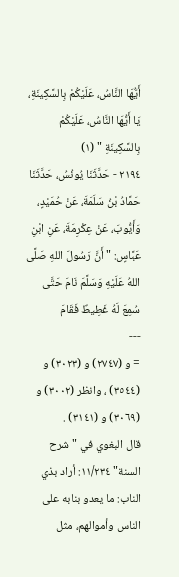أَيُّهَا النَّاسُ، عَلَيْكُمْ بِالسَّكِينَةِ، يَا أَيُّهَا النَّاسُ، عَلَيْكُمْ بِالسَّكِينَةِ " (١)
٢١٩٤ - حَدَّثَنَا يُونُسُ، حَدَّثَنَا حَمَّادُ بْنُ سَلَمَةَ، عَنْ حُمَيْدٍ، وَأَيُّوبَ، عَنْ عِكْرِمَةَ، عَنِ ابْنِ عَبَّاسٍ: " أَنَّ رَسُولَ اللهِ صَلَّى اللهُ عَلَيْهِ وَسَلَّمَ نَامَ حَتَّى سُمِعَ لَهُ غَطِيطٌ فَقَامَ
---
= و (٢٧٤٧) و (٣٠٢٣) و (٣٥٤٤) ، وانظر (٣٠٠٢) و (٣٠٦٩) و (٣١٤١) .
قال البغوي في "شرح السنة" ١١/٢٣٤: أراد بذي الناب: ما يعدو بنابه على الناس وأموالهم، مثل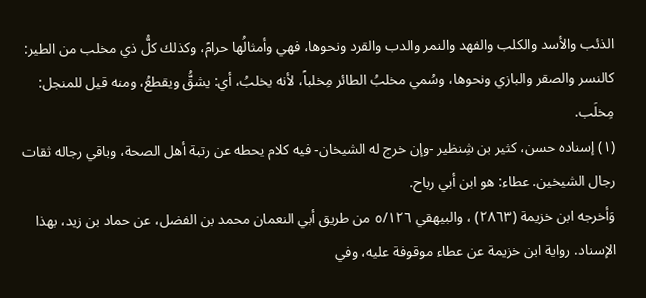الذئب والأسد والكلب والفهد والنمر والدب والقرد ونحوها، فهي وأمثالُها حرامً، وكذلك كلُّ ذي مخلب من الطير: كالنسر والصقر والبازي ونحوها، وسُمي مخلبُ الطائر مِخلباً، لأنه يخلبُ، أي: يشقُّ ويقطعُ، ومنه قيل للمنجل: مِخلَب.
(١) إسناده حسن، كثير بن شِنظير -وإن خرج له الشيخان- فيه كلام يحطه عن رتبة أهل الصحة، وباقي رجاله ثقات رجال الشيخين. عطاء: هو ابن أبي رباح.
وَأخرجه ابن خزيمة (٢٨٦٣) ، والبيهقي ٥/١٢٦ من طريق أبي النعمان محمد بن الفضل، عن حماد بن زيد، بهذا الإسناد. رواية ابن خزيمة عن عطاء موقوفة عليه، وفي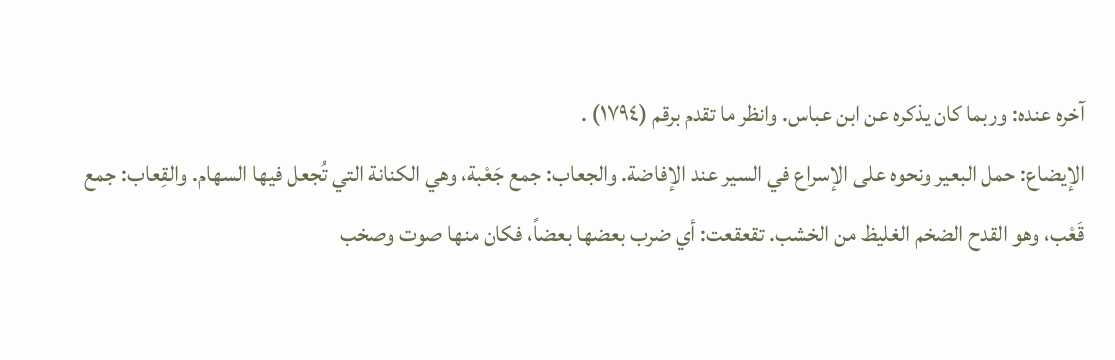آخره عنده: وربما كان يذكره عن ابن عباس. وانظر ما تقدم برقم (١٧٩٤) .
الإيضاع: حمل البعير ونحوه على الإسراع في السير عند الإفاضة. والجعاب: جمع جَعْبة، وهي الكنانة التي تُجعل فيها السهام. والقِعاب: جمع قَعْب، وهو القدح الضخم الغليظ من الخشب. تقعقعت: أي ضرب بعضها بعضاً، فكان منها صوت وصخب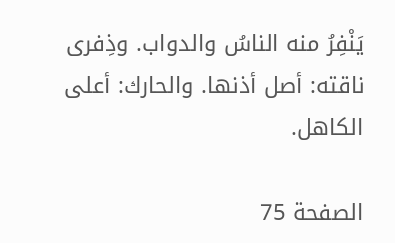يَنْفِرُ منه الناسُ والدواب. وذِفرى ناقته: أصل أذنها. والحارك: أعلى الكاهل.

الصفحة 75